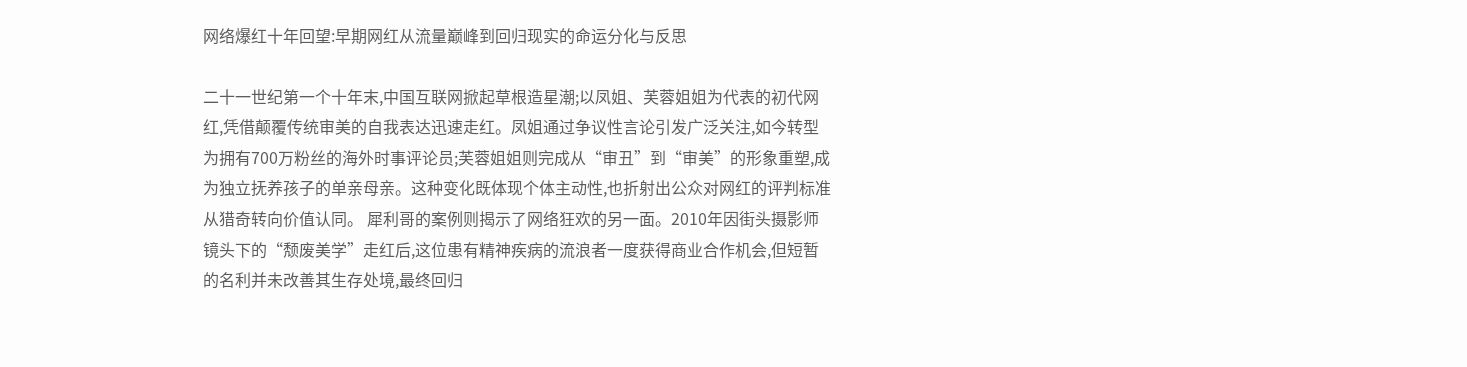网络爆红十年回望:早期网红从流量巅峰到回归现实的命运分化与反思

二十一世纪第一个十年末,中国互联网掀起草根造星潮;以凤姐、芙蓉姐姐为代表的初代网红,凭借颠覆传统审美的自我表达迅速走红。凤姐通过争议性言论引发广泛关注,如今转型为拥有700万粉丝的海外时事评论员;芙蓉姐姐则完成从“审丑”到“审美”的形象重塑,成为独立抚养孩子的单亲母亲。这种变化既体现个体主动性,也折射出公众对网红的评判标准从猎奇转向价值认同。 犀利哥的案例则揭示了网络狂欢的另一面。2010年因街头摄影师镜头下的“颓废美学”走红后,这位患有精神疾病的流浪者一度获得商业合作机会,但短暂的名利并未改善其生存处境,最终回归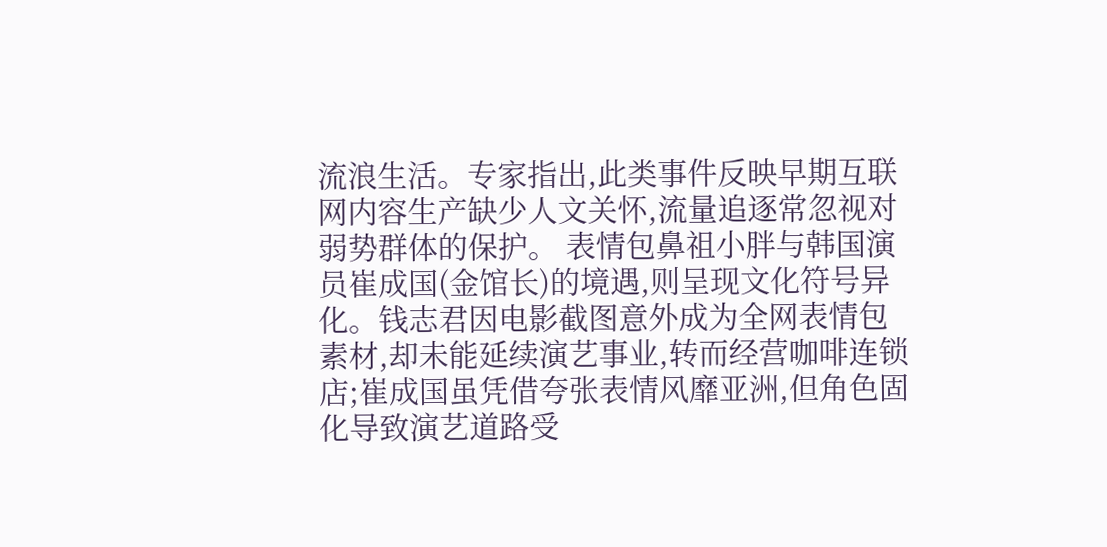流浪生活。专家指出,此类事件反映早期互联网内容生产缺少人文关怀,流量追逐常忽视对弱势群体的保护。 表情包鼻祖小胖与韩国演员崔成国(金馆长)的境遇,则呈现文化符号异化。钱志君因电影截图意外成为全网表情包素材,却未能延续演艺事业,转而经营咖啡连锁店;崔成国虽凭借夸张表情风靡亚洲,但角色固化导致演艺道路受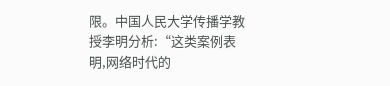限。中国人民大学传播学教授李明分析:“这类案例表明,网络时代的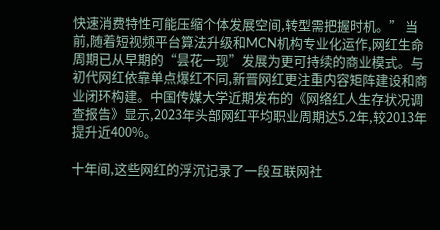快速消费特性可能压缩个体发展空间,转型需把握时机。” 当前,随着短视频平台算法升级和MCN机构专业化运作,网红生命周期已从早期的“昙花一现”发展为更可持续的商业模式。与初代网红依靠单点爆红不同,新晋网红更注重内容矩阵建设和商业闭环构建。中国传媒大学近期发布的《网络红人生存状况调查报告》显示,2023年头部网红平均职业周期达5.2年,较2013年提升近400%。

十年间,这些网红的浮沉记录了一段互联网社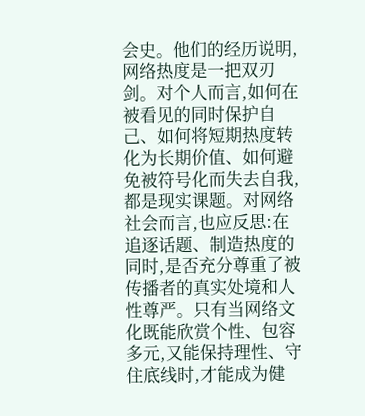会史。他们的经历说明,网络热度是一把双刃剑。对个人而言,如何在被看见的同时保护自己、如何将短期热度转化为长期价值、如何避免被符号化而失去自我,都是现实课题。对网络社会而言,也应反思:在追逐话题、制造热度的同时,是否充分尊重了被传播者的真实处境和人性尊严。只有当网络文化既能欣赏个性、包容多元,又能保持理性、守住底线时,才能成为健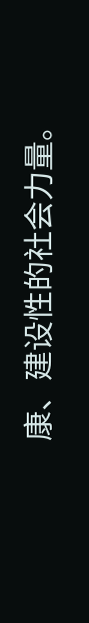康、建设性的社会力量。